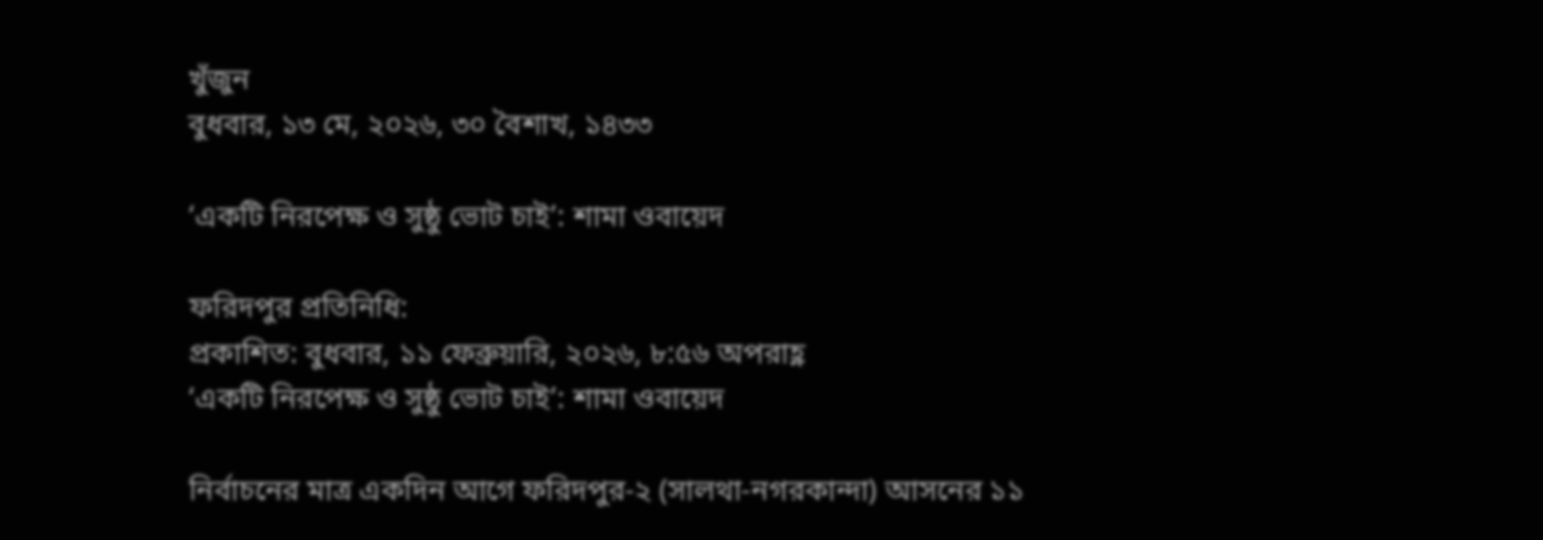খুঁজুন
বুধবার, ১৩ মে, ২০২৬, ৩০ বৈশাখ, ১৪৩৩

‘একটি নিরপেক্ষ ও সুষ্ঠু ভোট চাই’: শামা ওবায়েদ

ফরিদপুর প্রতিনিধি:
প্রকাশিত: বুধবার, ১১ ফেব্রুয়ারি, ২০২৬, ৮:৫৬ অপরাহ্ণ
‘একটি নিরপেক্ষ ও সুষ্ঠু ভোট চাই’: শামা ওবায়েদ

নির্বাচনের মাত্র একদিন আগে ফরিদপুর-২ (সালথা-নগরকান্দা) আসনের ১১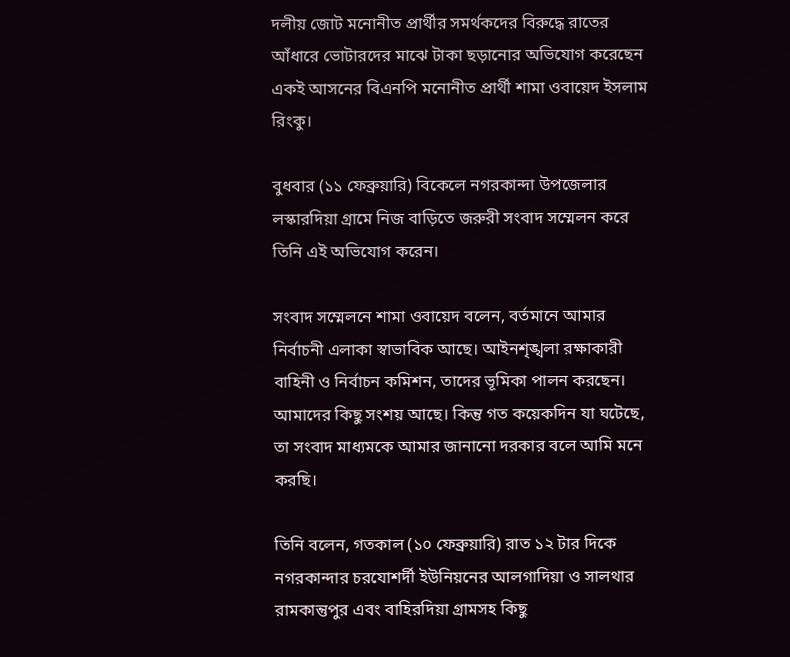দলীয় জোট মনোনীত প্রার্থীর সমর্থকদের বিরুদ্ধে রাতের আঁধারে ভোটারদের মাঝে টাকা ছড়ানোর অভিযোগ করেছেন একই আসনের বিএনপি মনোনীত প্রার্থী শামা ওবায়েদ ইসলাম রিংকু।

বুধবার (১১ ফেব্রুয়ারি) বিকেলে নগরকান্দা উপজেলার লস্কারদিয়া গ্রামে নিজ বাড়িতে জরুরী সংবাদ সম্মেলন করে তিনি এই অভিযোগ করেন।

সংবাদ সম্মেলনে শামা ওবায়েদ বলেন, বর্তমানে আমার নির্বাচনী এলাকা স্বাভাবিক আছে। আইনশৃঙ্খলা রক্ষাকারী বাহিনী ও নির্বাচন কমিশন, তাদের ভূমিকা পালন করছেন। আমাদের কিছু সংশয় আছে। কিন্তু গত কয়েকদিন যা ঘটেছে, তা সংবাদ মাধ্যমকে আমার জানানো দরকার বলে আমি মনে করছি।

তিনি বলেন, গতকাল (১০ ফেব্রুয়ারি) রাত ১২ টার দিকে নগরকান্দার চরযোশর্দী ইউনিয়নের আলগাদিয়া ও সালথার রামকান্তুপুর এবং বাহিরদিয়া গ্রামসহ কিছু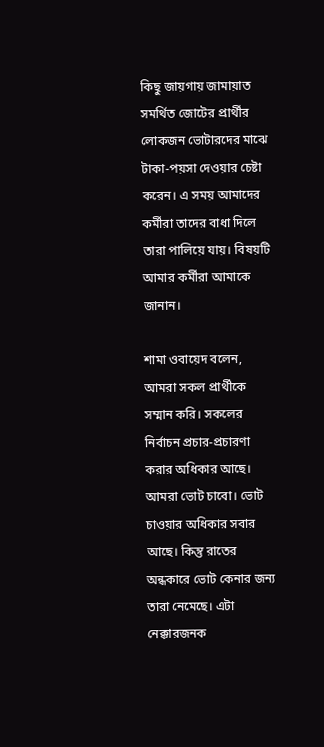কিছু জায়গায় জামায়াত সমর্থিত জোটের প্রার্থীর লোকজন ভোটারদের মাঝে টাকা-পয়সা দেওয়ার চেষ্টা করেন। এ সময় আমাদের কর্মীরা তাদের বাধা দিলে তারা পালিয়ে যায়। বিষয়টি আমার কর্মীরা আমাকে জানান।

শামা ওবায়েদ বলেন, আমরা সকল প্রার্থীকে সম্মান করি। সকলের নির্বাচন প্রচার-প্রচারণা করার অধিকার আছে। আমরা ভোট চাবো। ভোট চাওয়ার অধিকার সবার আছে। কিন্তু রাতের অন্ধকারে ভোট কেনার জন্য তারা নেমেছে। এটা নেক্কারজনক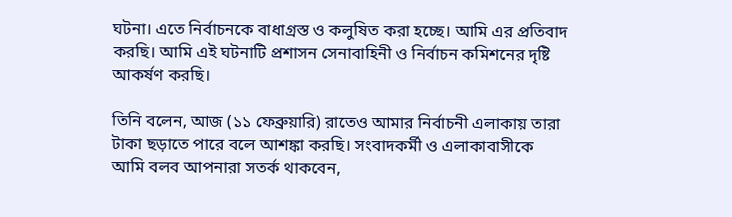ঘটনা। এতে নির্বাচনকে বাধাগ্রস্ত ও কলুষিত করা হচ্ছে। আমি এর প্রতিবাদ করছি। আমি এই ঘটনাটি প্রশাসন সেনাবাহিনী ও নির্বাচন কমিশনের দৃষ্টি আকর্ষণ করছি।

তিনি বলেন, আজ (১১ ফেব্রুয়ারি) রাতেও আমার নির্বাচনী এলাকায় তারা টাকা ছড়াতে পারে বলে আশঙ্কা করছি। সংবাদকর্মী ও এলাকাবাসীকে আমি বলব আপনারা সতর্ক থাকবেন,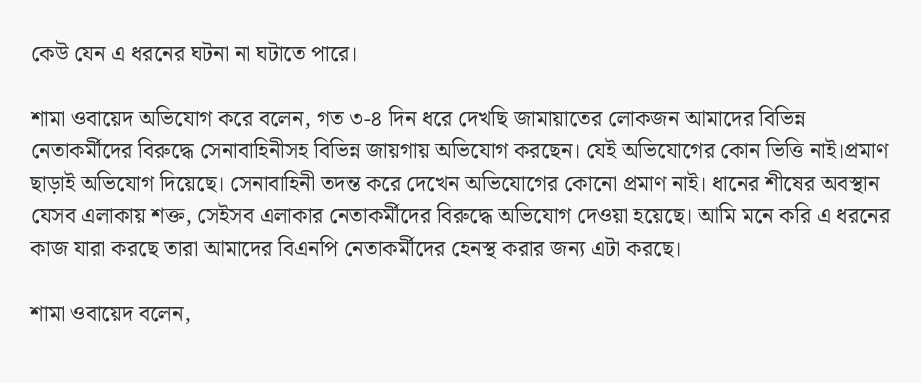কেউ যেন এ ধরনের ঘটনা না ঘটাতে পারে।

শামা ওবায়েদ অভিযোগ করে বলেন, গত ৩-৪ দিন ধরে দেখছি জামায়াতের লোকজন আমাদের বিভিন্ন নেতাকর্মীদের বিরুদ্ধে সেনাবাহিনীসহ বিভিন্ন জায়গায় অভিযোগ করছেন। যেই অভিযোগের কোন ভিত্তি নাই।প্রমাণ ছাড়াই অভিযোগ দিয়েছে। সেনাবাহিনী তদন্ত করে দেখেন অভিযোগের কোনো প্রমাণ নাই। ধানের শীষের অবস্থান যেসব এলাকায় শক্ত, সেইসব এলাকার নেতাকর্মীদের বিরুদ্ধে অভিযোগ দেওয়া হয়েছে। আমি মনে করি এ ধরনের কাজ যারা করছে তারা আমাদের বিএনপি নেতাকর্মীদের হেনস্থ করার জন্য এটা করছে।

শামা ওবায়েদ বলেন,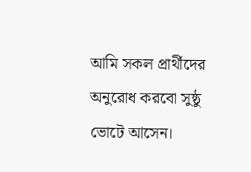আমি সকল প্রার্থীদের অনুরোধ করবো সুষ্ঠু ভোটে আসেন।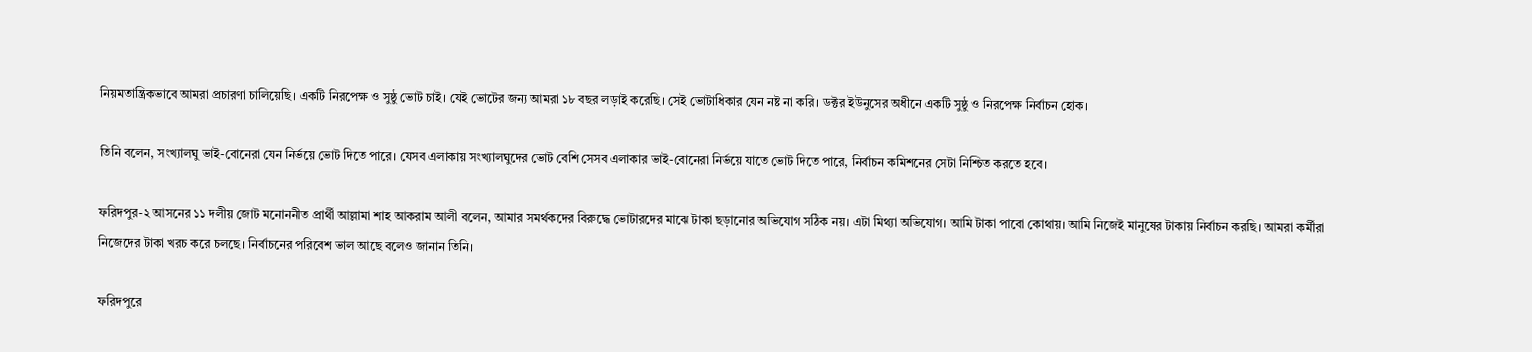নিয়মতান্ত্রিকভাবে আমরা প্রচারণা চালিয়েছি। একটি নিরপেক্ষ ও সুষ্ঠু ভোট চাই। যেই ভোটের জন্য আমরা ১৮ বছর লড়াই করেছি। সেই ভোটাধিকার যেন নষ্ট না করি। ডক্টর ইউনুসের অধীনে একটি সুষ্ঠু ও নিরপেক্ষ নির্বাচন হোক।

তিনি বলেন, সংখ্যালঘু ভাই-বোনেরা যেন নির্ভয়ে ভোট দিতে পারে। যেসব এলাকায় সংখ্যালঘুদের ভোট বেশি সেসব এলাকার ভাই-বোনেরা নির্ভয়ে যাতে ভোট দিতে পারে, নির্বাচন কমিশনের সেটা নিশ্চিত করতে হবে।

ফরিদপুর-২ আসনের ১১ দলীয় জোট মনোননীত প্রার্থী আল্লামা শাহ আকরাম আলী বলেন, আমার সমর্থকদের বিরুদ্ধে ভোটারদের মাঝে টাকা ছড়ানোর অভিযোগ সঠিক নয়। এটা মিথ্যা অভিযোগ। আমি টাকা পাবো কোথায়। আমি নিজেই মানুষের টাকায় নির্বাচন করছি। আমরা কর্মীরা নিজেদের টাকা খরচ করে চলছে। নির্বাচনের পরিবেশ ভাল আছে বলেও জানান তিনি।

ফরিদপুরে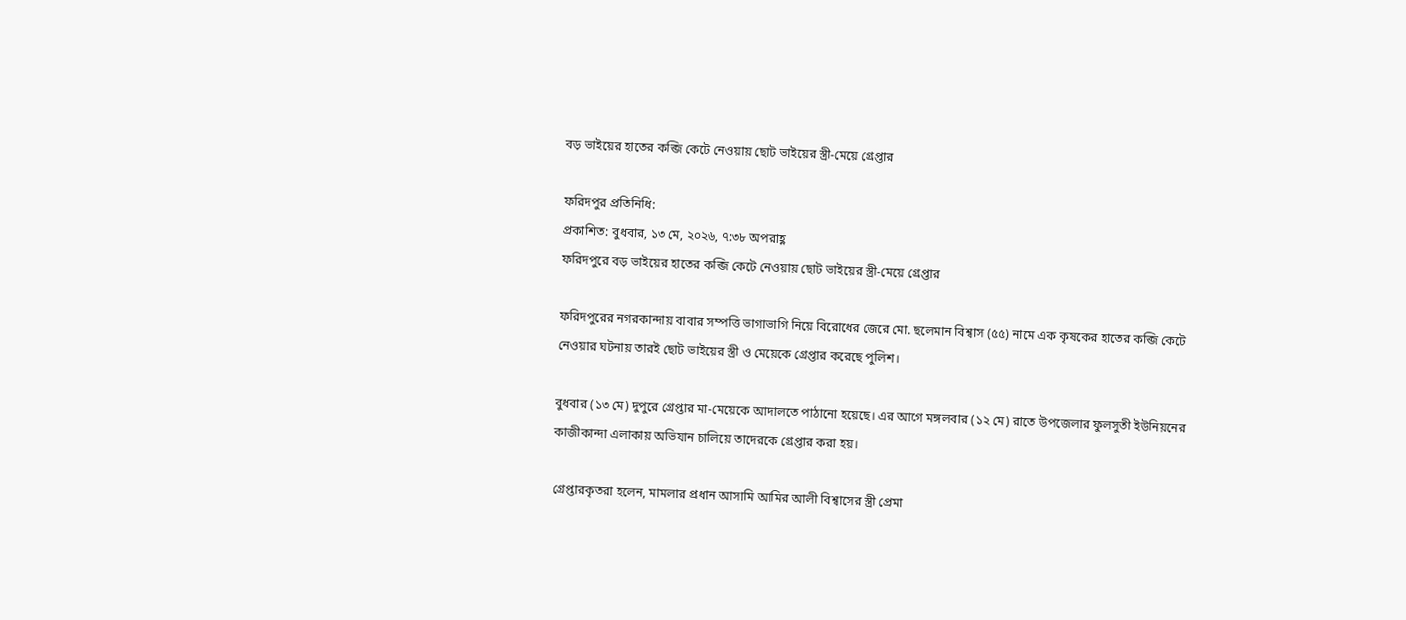বড় ভাইয়ের হাতের কব্জি কেটে নেওয়ায় ছোট ভাইয়ের স্ত্রী-মেয়ে গ্রেপ্তার

ফরিদপুর প্রতিনিধি:
প্রকাশিত: বুধবার, ১৩ মে, ২০২৬, ৭:৩৮ অপরাহ্ণ
ফরিদপুরে বড় ভাইয়ের হাতের কব্জি কেটে নেওয়ায় ছোট ভাইয়ের স্ত্রী-মেয়ে গ্রেপ্তার

ফরিদপুরের নগরকান্দায় বাবার সম্পত্তি ভাগাভাগি নিয়ে বিরোধের জেরে মো. ছলেমান বিশ্বাস (৫৫) নামে এক কৃষকের হাতের কব্জি কেটে নেওয়ার ঘটনায় তারই ছোট ভাইয়ের স্ত্রী ও মেয়েকে গ্রেপ্তার করেছে পুলিশ।

বুধবার (১৩ মে) দুপুরে গ্রেপ্তার মা-মেয়েকে আদালতে পাঠানো হয়েছে। এর আগে মঙ্গলবার (১২ মে) রাতে উপজেলার ফুলসুতী ইউনিয়নের কাজীকান্দা এলাকায় অভিযান চালিয়ে তাদেরকে গ্রেপ্তার করা হয়।

গ্রেপ্তারকৃতরা হলেন, মামলার প্রধান আসামি আমির আলী বিশ্বাসের স্ত্রী প্রেমা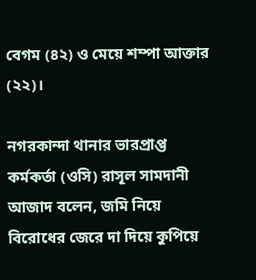বেগম (৪২) ও মেয়ে শম্পা আক্তার (২২)।

নগরকান্দা থানার ভারপ্রাপ্ত কর্মকর্তা (ওসি) রাসূল সামদানী আজাদ বলেন, জমি নিয়ে বিরোধের জেরে দা দিয়ে কুপিয়ে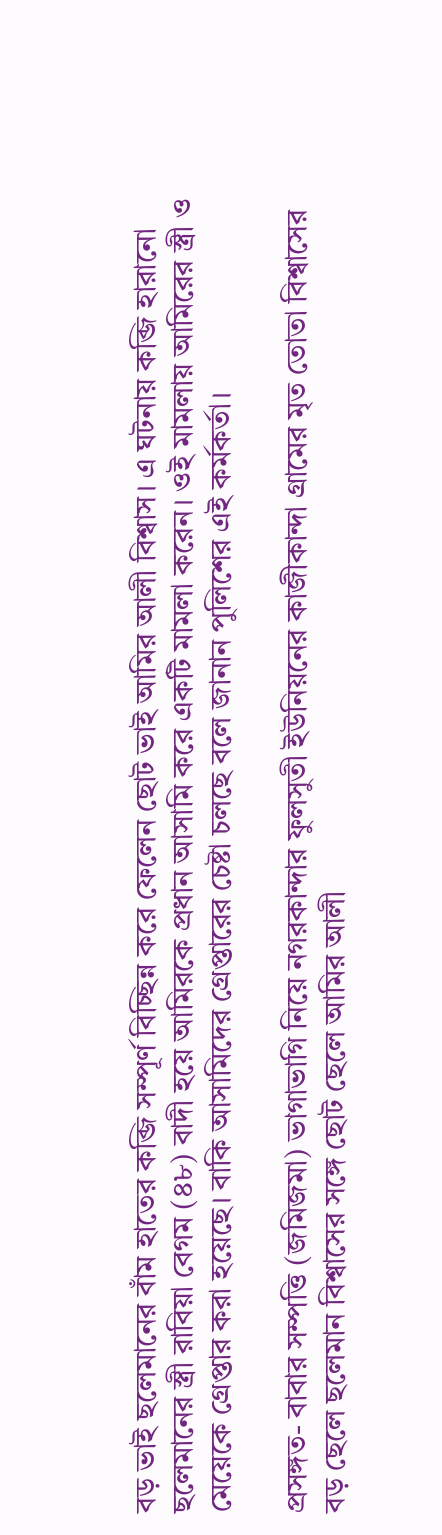বড় ভাই ছলেমানের বাঁম হাতের কব্জি সম্পূর্ণ বিচ্ছিন্ন করে ফেলেন ছোট ভাই আমির আলী বিশ্বাস। এ ঘটনায় কব্জি হারানো ছলেমানের স্ত্রী রাবিয়া বেগম (৪৮) বাদী হয়ে আমিরকে প্রধান আসামি করে একটি মামলা করেন। ওই মামলায় আমিরের স্ত্রী ও মেয়েকে গ্রেপ্তার করা হয়েছে। বাকি আসামিদের গ্রেপ্তারের চেষ্টা চলছে বলে জানান পুলিশের এই কর্মকর্তা।

প্রসঙ্গত- বাবার সম্পত্তি (জমিজমা) ভাগাভাগি নিয়ে নগরকান্দার ফুলসুতী ইউনিয়নের কাজীকান্দা গ্রামের মৃত তোতা বিশ্বাসের বড় ছেলে ছলেমান বিশ্বাসের সঙ্গে ছোট ছেলে আমির আলী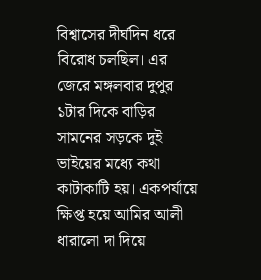বিশ্বাসের দীর্ঘদিন ধরে বিরোধ চলছিল। এর জেরে মঙ্গলবার দুপুর ১টার দিকে বাড়ির সামনের সড়কে দুই ভাইয়ের মধ্যে কথা কাটাকাটি হয়। একপর্যায়ে ক্ষিপ্ত হয়ে আমির আলী ধারালো দা দিয়ে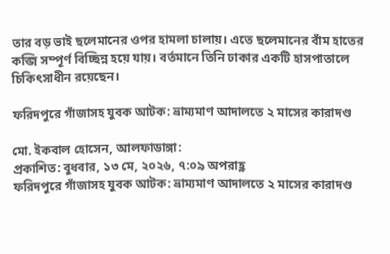তার বড় ভাই ছলেমানের ওপর হামলা চালায়। এতে ছলেমানের বাঁম হাতের কব্জি সম্পূর্ণ বিচ্ছিন্ন হয়ে যায়। বর্তমানে তিনি ঢাকার একটি হাসপাতালে চিকিৎসাধীন রয়েছেন।

ফরিদপুরে গাঁজাসহ যুবক আটক: ভ্রাম্যমাণ আদালতে ২ মাসের কারাদণ্ড

মো. ইকবাল হোসেন, আলফাডাঙ্গা:
প্রকাশিত: বুধবার, ১৩ মে, ২০২৬, ৭:০৯ অপরাহ্ণ
ফরিদপুরে গাঁজাসহ যুবক আটক: ভ্রাম্যমাণ আদালতে ২ মাসের কারাদণ্ড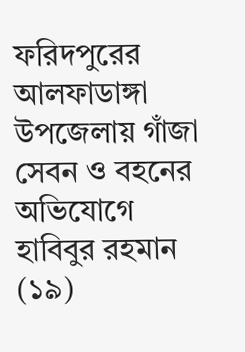ফরিদপুরের আলফাডাঙ্গা উপজেলায় গাঁজা সেবন ও বহনের অভিযোগে হাবিবুর রহমান (১৯)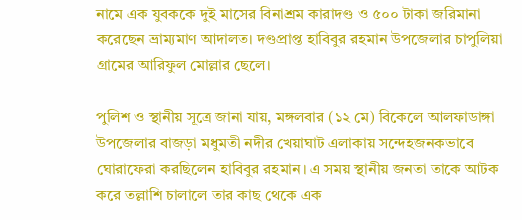নামে এক যুবককে দুই মাসের বিনাশ্রম কারাদণ্ড ও ৫০০ টাকা জরিমানা করেছেন ভ্রাম্যমাণ আদালত। দণ্ডপ্রাপ্ত হাবিবুর রহমান উপজেলার চাপুলিয়া গ্রামের আরিফুল মোল্লার ছেলে।

পুলিশ ও স্থানীয় সূত্রে জানা যায়, মঙ্গলবার (১২ মে) বিকেলে আলফাডাঙ্গা উপজেলার বাজড়া মধুমতী নদীর খেয়াঘাট এলাকায় সন্দেহজনকভাবে ঘোরাফেরা করছিলেন হাবিবুর রহমান। এ সময় স্থানীয় জনতা তাকে আটক করে তল্লাশি চালালে তার কাছ থেকে এক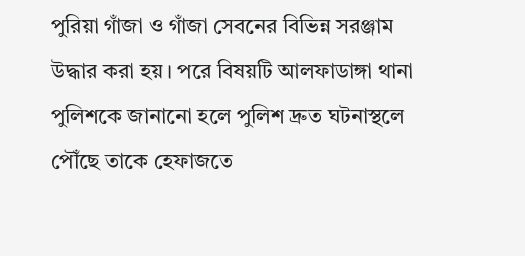পুরিয়া গাঁজা ও গাঁজা সেবনের বিভিন্ন সরঞ্জাম উদ্ধার করা হয়। পরে বিষয়টি আলফাডাঙ্গা থানা পুলিশকে জানানো হলে পুলিশ দ্রুত ঘটনাস্থলে পৌঁছে তাকে হেফাজতে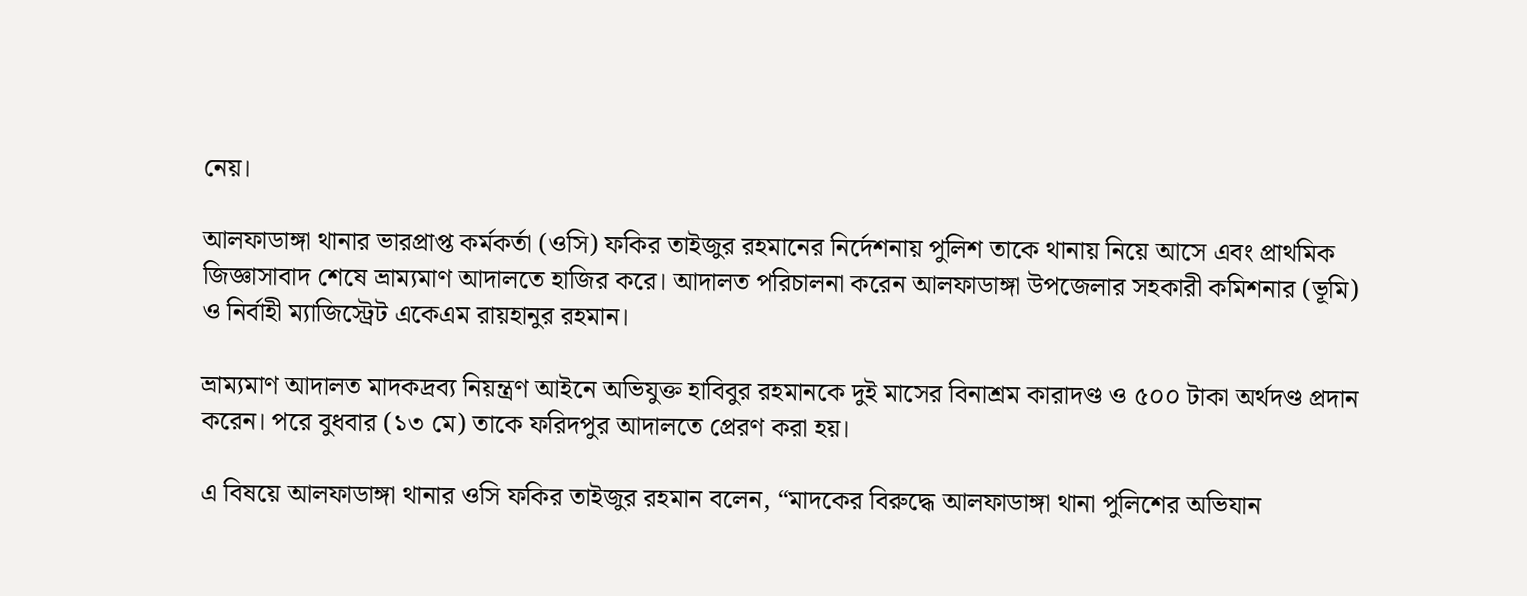নেয়।

আলফাডাঙ্গা থানার ভারপ্রাপ্ত কর্মকর্তা (ওসি) ফকির তাইজুর রহমানের নির্দেশনায় পুলিশ তাকে থানায় নিয়ে আসে এবং প্রাথমিক জিজ্ঞাসাবাদ শেষে ভ্রাম্যমাণ আদালতে হাজির করে। আদালত পরিচালনা করেন আলফাডাঙ্গা উপজেলার সহকারী কমিশনার (ভূমি) ও নির্বাহী ম্যাজিস্ট্রেট একেএম রায়হানুর রহমান।

ভ্রাম্যমাণ আদালত মাদকদ্রব্য নিয়ন্ত্রণ আইনে অভিযুক্ত হাবিবুর রহমানকে দুই মাসের বিনাশ্রম কারাদণ্ড ও ৫০০ টাকা অর্থদণ্ড প্রদান করেন। পরে বুধবার (১৩ মে) তাকে ফরিদপুর আদালতে প্রেরণ করা হয়।

এ বিষয়ে আলফাডাঙ্গা থানার ওসি ফকির তাইজুর রহমান বলেন, “মাদকের বিরুদ্ধে আলফাডাঙ্গা থানা পুলিশের অভিযান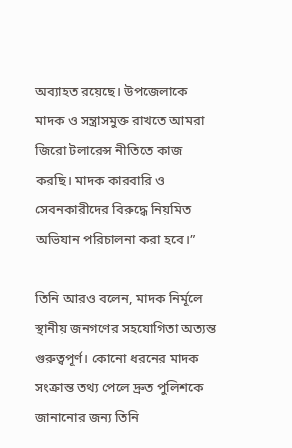অব্যাহত রয়েছে। উপজেলাকে মাদক ও সন্ত্রাসমুক্ত রাখতে আমরা জিরো টলারেন্স নীতিতে কাজ করছি। মাদক কারবারি ও সেবনকারীদের বিরুদ্ধে নিয়মিত অভিযান পরিচালনা করা হবে।”

তিনি আরও বলেন, মাদক নির্মূলে স্থানীয় জনগণের সহযোগিতা অত্যন্ত গুরুত্বপূর্ণ। কোনো ধরনের মাদক সংক্রান্ত তথ্য পেলে দ্রুত পুলিশকে জানানোর জন্য তিনি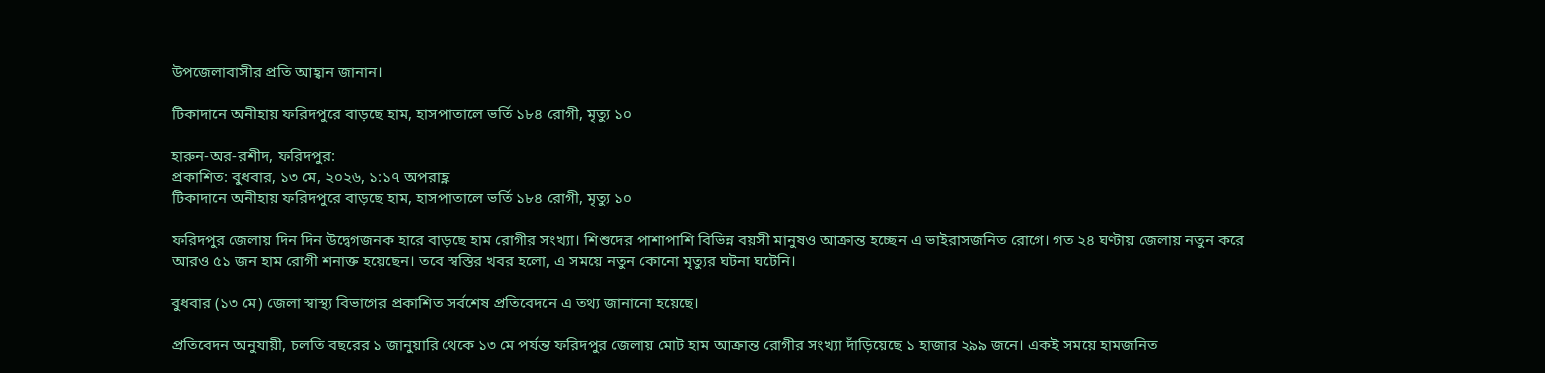উপজেলাবাসীর প্রতি আহ্বান জানান।

টিকাদানে অনীহায় ফরিদপুরে বাড়ছে হাম, হাসপাতালে ভর্তি ১৮৪ রোগী, মৃত্যু ১০

হারুন-অর-রশীদ, ফরিদপুর:
প্রকাশিত: বুধবার, ১৩ মে, ২০২৬, ১:১৭ অপরাহ্ণ
টিকাদানে অনীহায় ফরিদপুরে বাড়ছে হাম, হাসপাতালে ভর্তি ১৮৪ রোগী, মৃত্যু ১০

ফরিদপুর জেলায় দিন দিন উদ্বেগজনক হারে বাড়ছে হাম রোগীর সংখ্যা। শিশুদের পাশাপাশি বিভিন্ন বয়সী মানুষও আক্রান্ত হচ্ছেন এ ভাইরাসজনিত রোগে। গত ২৪ ঘণ্টায় জেলায় নতুন করে আরও ৫১ জন হাম রোগী শনাক্ত হয়েছেন। তবে স্বস্তির খবর হলো, এ সময়ে নতুন কোনো মৃত্যুর ঘটনা ঘটেনি।

বুধবার (১৩ মে) জেলা স্বাস্থ্য বিভাগের প্রকাশিত সর্বশেষ প্রতিবেদনে এ তথ্য জানানো হয়েছে।

প্রতিবেদন অনুযায়ী, চলতি বছরের ১ জানুয়ারি থেকে ১৩ মে পর্যন্ত ফরিদপুর জেলায় মোট হাম আক্রান্ত রোগীর সংখ্যা দাঁড়িয়েছে ১ হাজার ২৯৯ জনে। একই সময়ে হামজনিত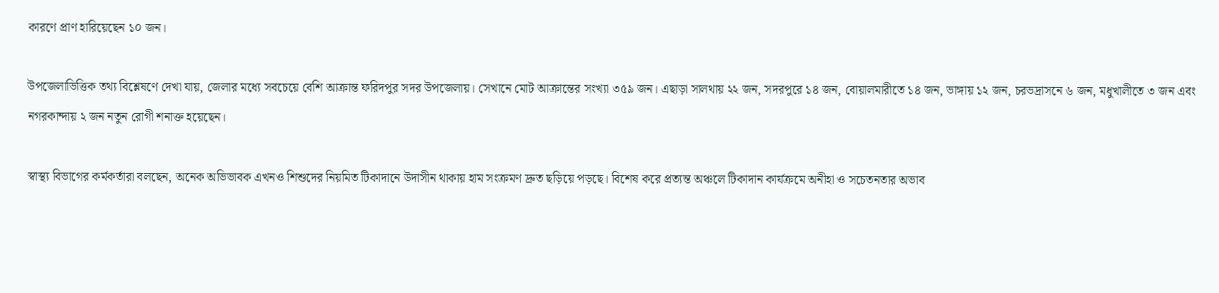কারণে প্রাণ হারিয়েছেন ১০ জন।

উপজেলাভিত্তিক তথ্য বিশ্লেষণে দেখা যায়, জেলার মধ্যে সবচেয়ে বেশি আক্রান্ত ফরিদপুর সদর উপজেলায়। সেখানে মোট আক্রান্তের সংখ্যা ৩৫৯ জন। এছাড়া সালথায় ২২ জন, সদরপুরে ১৪ জন, বোয়ালমারীতে ১৪ জন, ভাঙ্গায় ১২ জন, চরভদ্রাসনে ৬ জন, মধুখালীতে ৩ জন এবং নগরকান্দায় ২ জন নতুন রোগী শনাক্ত হয়েছেন।

স্বাস্থ্য বিভাগের কর্মকর্তারা বলছেন, অনেক অভিভাবক এখনও শিশুদের নিয়মিত টিকাদানে উদাসীন থাকায় হাম সংক্রমণ দ্রুত ছড়িয়ে পড়ছে। বিশেষ করে প্রত্যন্ত অঞ্চলে টিকাদান কার্যক্রমে অনীহা ও সচেতনতার অভাব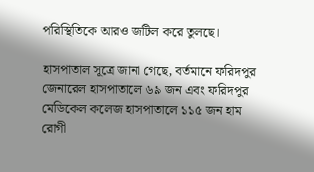পরিস্থিতিকে আরও জটিল করে তুলছে।

হাসপাতাল সূত্রে জানা গেছে, বর্তমানে ফরিদপুর জেনারেল হাসপাতালে ৬৯ জন এবং ফরিদপুর মেডিকেল কলেজ হাসপাতালে ১১৫ জন হাম রোগী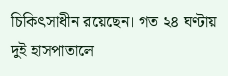চিকিৎসাধীন রয়েছেন। গত ২৪ ঘণ্টায় দুই হাসপাতালে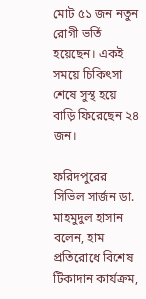মোট ৫১ জন নতুন রোগী ভর্তি হয়েছেন। একই সময়ে চিকিৎসা শেষে সুস্থ হয়ে বাড়ি ফিরেছেন ২৪ জন।

ফরিদপুরের সিভিল সার্জন ডা. মাহমুদুল হাসান বলেন, হাম প্রতিরোধে বিশেষ টিকাদান কার্যক্রম,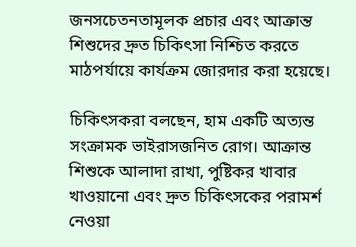জনসচেতনতামূলক প্রচার এবং আক্রান্ত শিশুদের দ্রুত চিকিৎসা নিশ্চিত করতে মাঠপর্যায়ে কার্যক্রম জোরদার করা হয়েছে।

চিকিৎসকরা বলছেন, হাম একটি অত্যন্ত সংক্রামক ভাইরাসজনিত রোগ। আক্রান্ত শিশুকে আলাদা রাখা, পুষ্টিকর খাবার খাওয়ানো এবং দ্রুত চিকিৎসকের পরামর্শ নেওয়া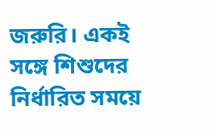জরুরি। একই সঙ্গে শিশুদের নির্ধারিত সময়ে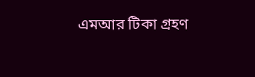এমআর টিকা গ্রহণ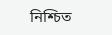নিশ্চিত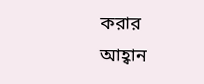করার আহ্বান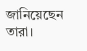জানিয়েছেন তারা।